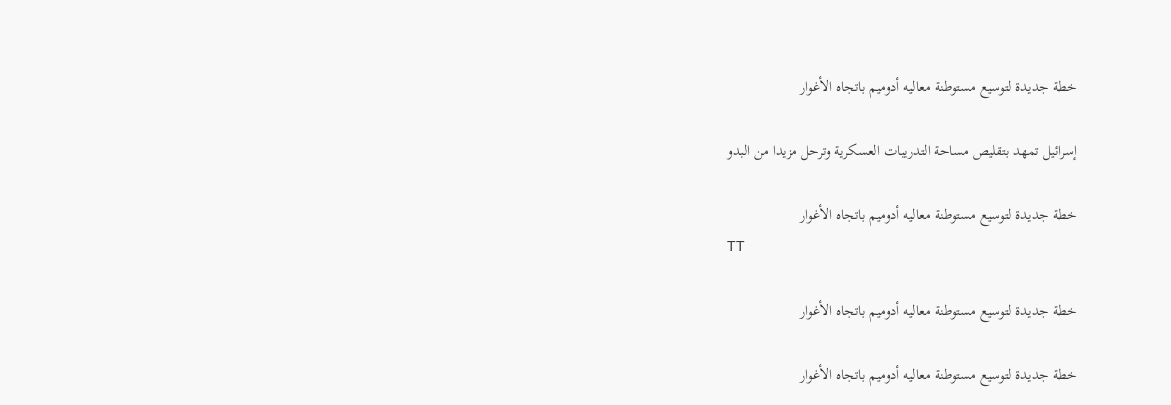خطة جديدة لتوسيع مستوطنة معاليه أدوميم باتجاه الأغوار

إسرائيل تمهد بتقليص مساحة التدريبات العسكرية وترحل مزيدا من البدو

خطة جديدة لتوسيع مستوطنة معاليه أدوميم باتجاه الأغوار
TT

خطة جديدة لتوسيع مستوطنة معاليه أدوميم باتجاه الأغوار

خطة جديدة لتوسيع مستوطنة معاليه أدوميم باتجاه الأغوار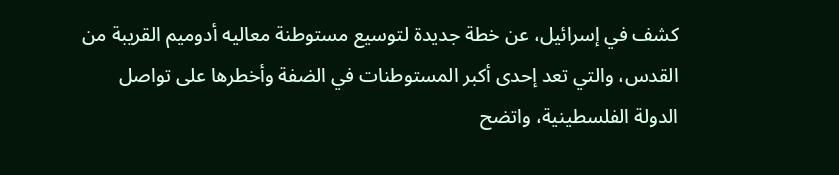كشف في إسرائيل، عن خطة جديدة لتوسيع مستوطنة معاليه أدوميم القريبة من القدس، والتي تعد إحدى أكبر المستوطنات في الضفة وأخطرها على تواصل الدولة الفلسطينية، واتضح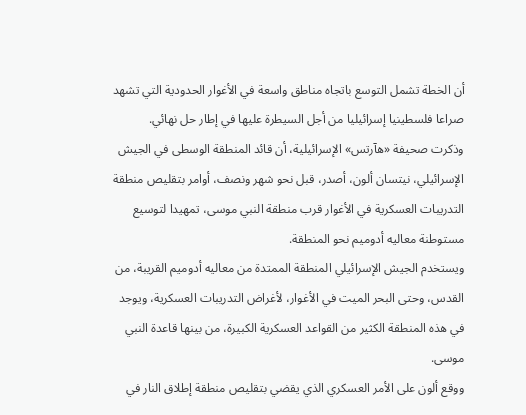أن الخطة تشمل التوسع باتجاه مناطق واسعة في الأغوار الحدودية التي تشهد صراعا فلسطينيا إسرائيليا من أجل السيطرة عليها في إطار حل نهائي.
وذكرت صحيفة «هآرتس» الإسرائيلية، أن قائد المنطقة الوسطى في الجيش الإسرائيلي، نيتسان ألون، أصدر، قبل نحو شهر ونصف، أوامر بتقليص منطقة التدريبات العسكرية في الأغوار قرب منطقة النبي موسى، تمهيدا لتوسيع مستوطنة معاليه أدوميم نحو المنطقة.
ويستخدم الجيش الإسرائيلي المنطقة الممتدة من معاليه أدوميم القريبة، من القدس، وحتى البحر الميت في الأغوار، لأغراض التدريبات العسكرية، ويوجد في هذه المنطقة الكثير من القواعد العسكرية الكبيرة، من بينها قاعدة النبي موسى.
ووقع ألون على الأمر العسكري الذي يقضي بتقليص منطقة إطلاق النار في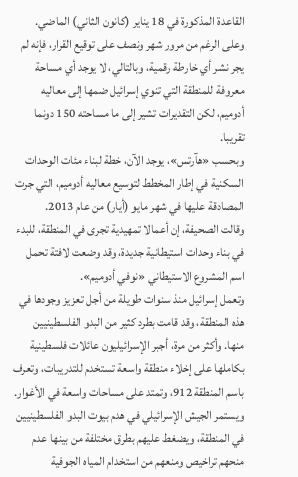القاعدة المذكورة في 18 يناير (كانون الثاني) الماضي.
وعلى الرغم من مرور شهر ونصف على توقيع القرار، فإنه لم يجر نشر أي خارطة رقمية، وبالتالي، لا يوجد أي مساحة معروفة للمنطقة التي تنوي إسرائيل ضمها إلى معاليه أدوميم، لكن التقديرات تشير إلى ما مساحته 150 دونما تقريبا.
وبحسب «هآرتس»، يوجد الآن، خطة لبناء مئات الوحدات السكنية في إطار المخطط لتوسيع معاليه أدوميم، التي جرت المصادقة عليها في شهر مايو (أيار) من عام 2013.
وقالت الصحيفة، إن أعمالا تمهيدية تجرى في المنطقة، للبدء في بناء وحدات استيطانية جديدة، وقد وضعت لافتة تحمل اسم المشروع الاستيطاني «نوفي أدوميم».
وتعمل إسرائيل منذ سنوات طويلة من أجل تعزيز وجودها في هذه المنطقة، وقد قامت بطرد كثير من البدو الفلسطينيين منها. وأكثر من مرة، أجبر الإسرائيليون عائلات فلسطينية بكاملها على إخلاء منطقة واسعة تستخدم للتدريبات، وتعرف باسم المنطقة 912، وتمتد على مساحات واسعة في الأغوار.
ويستمر الجيش الإسرائيلي في هدم بيوت البدو الفلسطينيين في المنطقة، ويضغط عليهم بطرق مختلفة من بينها عدم منحهم تراخيص ومنعهم من استخدام المياه الجوفية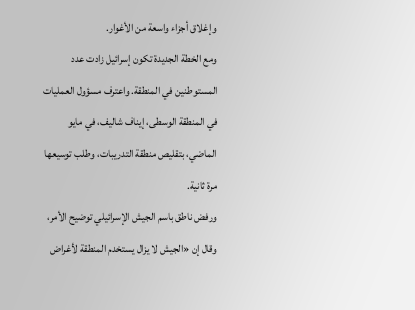وإغلاق أجزاء واسعة من الأغوار.
ومع الخطة الجديدة تكون إسرائيل زادت عدد المستوطنين في المنطقة. واعترف مسؤول العمليات في المنطقة الوسطى، إيناف شاليف، في مايو الماضي، بتقليص منطقة التدريبات، وطلب توسيعها مرة ثانية.
ورفض ناطق باسم الجيش الإسرائيلي توضيح الأمر، وقال إن «الجيش لا يزال يستخدم المنطقة لأغراض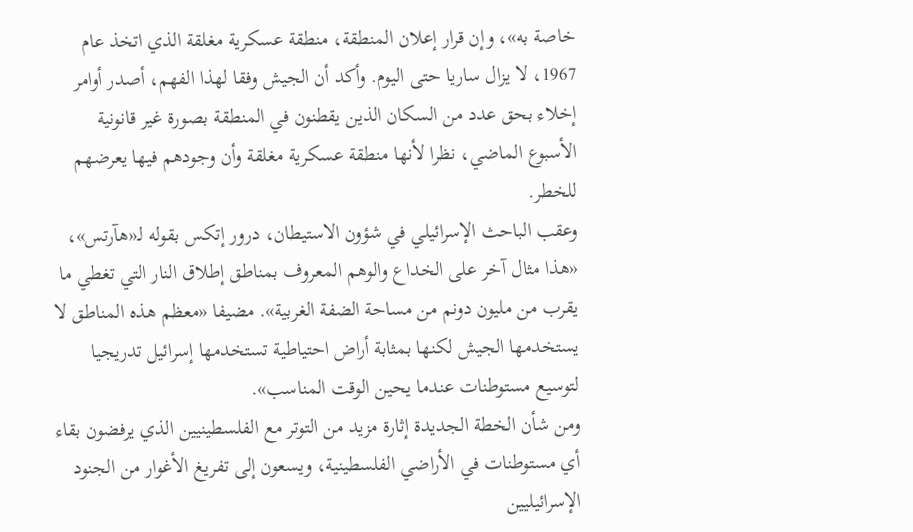خاصة به»، وإن قرار إعلان المنطقة، منطقة عسكرية مغلقة الذي اتخذ عام 1967، لا يزال ساريا حتى اليوم. وأكد أن الجيش وفقا لهذا الفهم، أصدر أوامر إخلاء بحق عدد من السكان الذين يقطنون في المنطقة بصورة غير قانونية الأسبوع الماضي، نظرا لأنها منطقة عسكرية مغلقة وأن وجودهم فيها يعرضهم للخطر.
وعقب الباحث الإسرائيلي في شؤون الاستيطان، درور إتكس بقوله لـ«هآرتس»، «هذا مثال آخر على الخداع والوهم المعروف بمناطق إطلاق النار التي تغطي ما يقرب من مليون دونم من مساحة الضفة الغربية». مضيفا «معظم هذه المناطق لا يستخدمها الجيش لكنها بمثابة أراض احتياطية تستخدمها إسرائيل تدريجيا لتوسيع مستوطنات عندما يحين الوقت المناسب».
ومن شأن الخطة الجديدة إثارة مزيد من التوتر مع الفلسطينيين الذي يرفضون بقاء أي مستوطنات في الأراضي الفلسطينية، ويسعون إلى تفريغ الأغوار من الجنود الإسرائيليين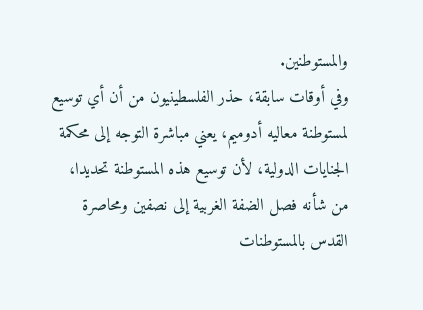والمستوطنين.
وفي أوقات سابقة، حذر الفلسطينيون من أن أي توسيع لمستوطنة معاليه أدوميم، يعني مباشرة التوجه إلى محكمة الجنايات الدولية، لأن توسيع هذه المستوطنة تحديدا، من شأنه فصل الضفة الغربية إلى نصفين ومحاصرة القدس بالمستوطنات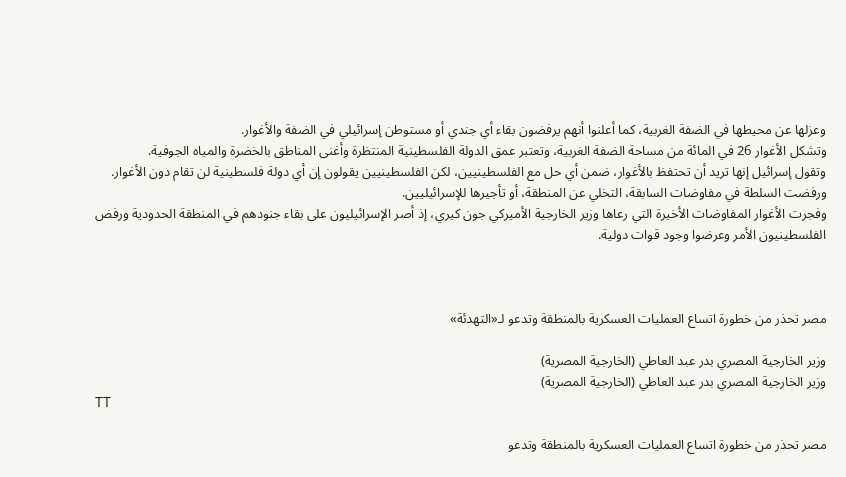وعزلها عن محيطها في الضفة الغربية، كما أعلنوا أنهم يرفضون بقاء أي جندي أو مستوطن إسرائيلي في الضفة والأغوار.
وتشكل الأغوار 26 في المائة من مساحة الضفة الغربية، وتعتبر عمق الدولة الفلسطينية المنتظرة وأغنى المناطق بالخضرة والمياه الجوفية.
وتقول إسرائيل إنها تريد أن تحتفظ بالأغوار، ضمن أي حل مع الفلسطينيين، لكن الفلسطينيين يقولون إن أي دولة فلسطينية لن تقام دون الأغوار.
ورفضت السلطة في مفاوضات السابقة، التخلي عن المنطقة، أو تأجيرها للإسرائيليين.
وفجرت الأغوار المفاوضات الأخيرة التي رعاها وزير الخارجية الأميركي جون كيري، إذ أصر الإسرائيليون على بقاء جنودهم في المنطقة الحدودية ورفض الفلسطينيون الأمر وعرضوا وجود قوات دولية.



مصر تحذر من خطورة اتساع العمليات العسكرية بالمنطقة وتدعو لـ«التهدئة»

وزير الخارجية المصري بدر عبد العاطي (الخارجية المصرية)
وزير الخارجية المصري بدر عبد العاطي (الخارجية المصرية)
TT

مصر تحذر من خطورة اتساع العمليات العسكرية بالمنطقة وتدعو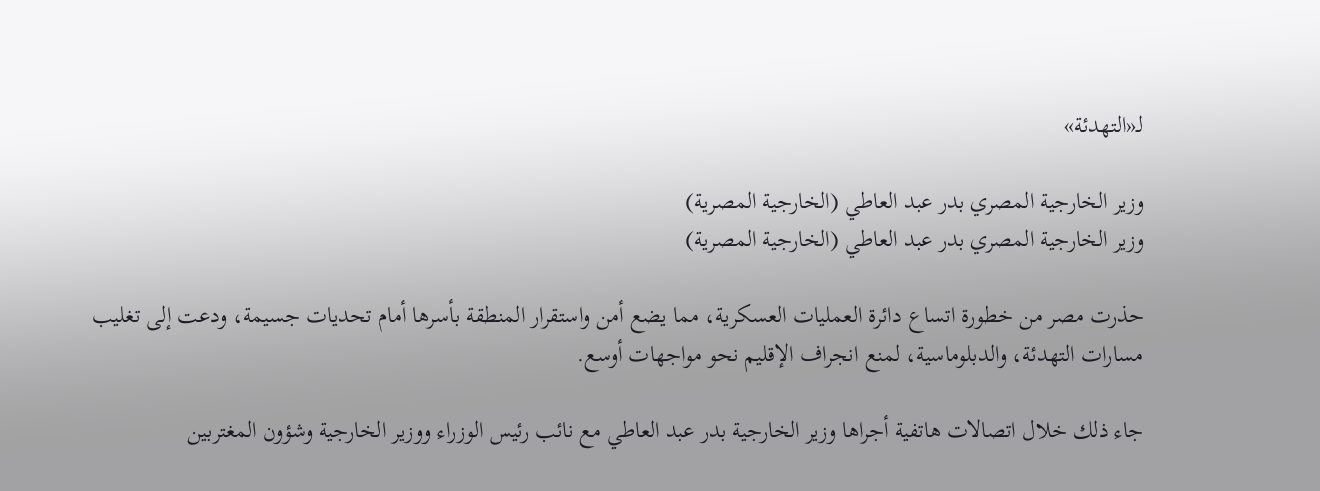لـ«التهدئة»

وزير الخارجية المصري بدر عبد العاطي (الخارجية المصرية)
وزير الخارجية المصري بدر عبد العاطي (الخارجية المصرية)

حذرت مصر من خطورة اتساع دائرة العمليات العسكرية، مما يضع أمن واستقرار المنطقة بأسرها أمام تحديات جسيمة، ودعت إلى تغليب مسارات التهدئة، والدبلوماسية، لمنع انجراف الإقليم نحو مواجهات أوسع.

جاء ذلك خلال اتصالات هاتفية أجراها وزير الخارجية بدر عبد العاطي مع نائب رئيس الوزراء ووزير الخارجية وشؤون المغتربين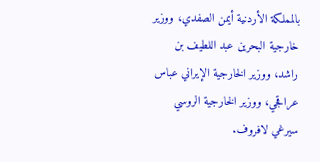بالمملكة الأردنية أيمن الصفدي، ووزير خارجية البحرين عبد اللطيف بن راشد، ووزير الخارجية الإيراني عباس عراقجي، ووزير الخارجية الروسي سيرغي لافروف.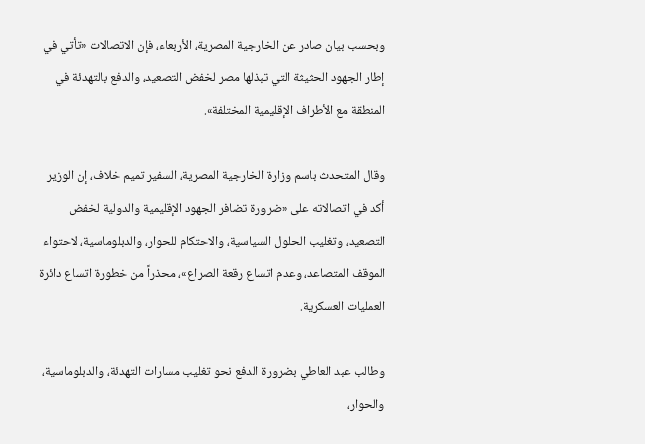وبحسب بيان صادر عن الخارجية المصرية، الأربعاء، فإن الاتصالات «تأتي في إطار الجهود الحثيثة التي تبذلها مصر لخفض التصعيد، والدفع بالتهدئة في المنطقة مع الأطراف الإقليمية المختلفة».

وقال المتحدث باسم وزارة الخارجية المصرية، السفير تميم خلاف، إن الوزير أكد في اتصالاته على «ضرورة تضافر الجهود الإقليمية والدولية لخفض التصعيد، وتغليب الحلول السياسية، والاحتكام للحوار، والدبلوماسية، لاحتواء الموقف المتصاعد، وعدم اتساع رقعة الصراع»، محذراً من خطورة اتساع دائرة العمليات العسكرية.

وطالب عبد العاطي بضرورة الدفع نحو تغليب مسارات التهدئة، والدبلوماسية، والحوار،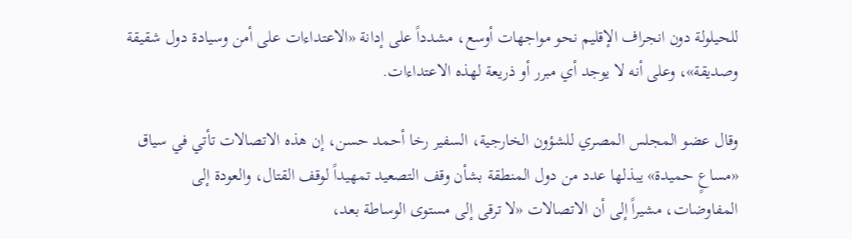للحيلولة دون انجراف الإقليم نحو مواجهات أوسع، مشدداً على إدانة «الاعتداءات على أمن وسيادة دول شقيقة وصديقة»، وعلى أنه لا يوجد أي مبرر أو ذريعة لهذه الاعتداءات.

وقال عضو المجلس المصري للشؤون الخارجية، السفير رخا أحمد حسن، إن هذه الاتصالات تأتي في سياق «مساعٍ حميدة» يبذلها عدد من دول المنطقة بشأن وقف التصعيد تمهيداً لوقف القتال، والعودة إلى المفاوضات، مشيراً إلى أن الاتصالات «لا ترقى إلى مستوى الوساطة بعد،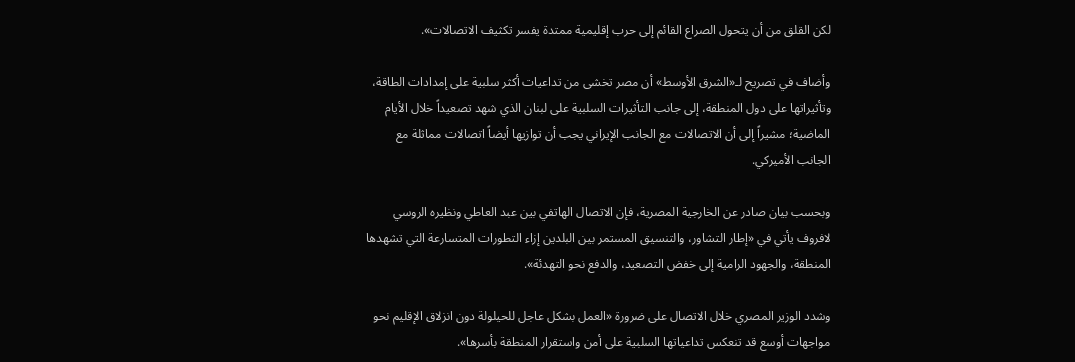لكن القلق من أن يتحول الصراع القائم إلى حرب إقليمية ممتدة يفسر تكثيف الاتصالات».

وأضاف في تصريح لـ«الشرق الأوسط» أن مصر تخشى من تداعيات أكثر سلبية على إمدادات الطاقة، وتأثيراتها على دول المنطقة، إلى جانب التأثيرات السلبية على لبنان الذي شهد تصعيداً خلال الأيام الماضية؛ مشيراً إلى أن الاتصالات مع الجانب الإيراني يجب أن توازيها أيضاً اتصالات مماثلة مع الجانب الأميركي.

وبحسب بيان صادر عن الخارجية المصرية، فإن الاتصال الهاتفي بين عبد العاطي ونظيره الروسي لافروف يأتي في «إطار التشاور، والتنسيق المستمر بين البلدين إزاء التطورات المتسارعة التي تشهدها المنطقة، والجهود الرامية إلى خفض التصعيد، والدفع نحو التهدئة».

وشدد الوزير المصري خلال الاتصال على ضرورة «العمل بشكل عاجل للحيلولة دون انزلاق الإقليم نحو مواجهات أوسع قد تنعكس تداعياتها السلبية على أمن واستقرار المنطقة بأسرها».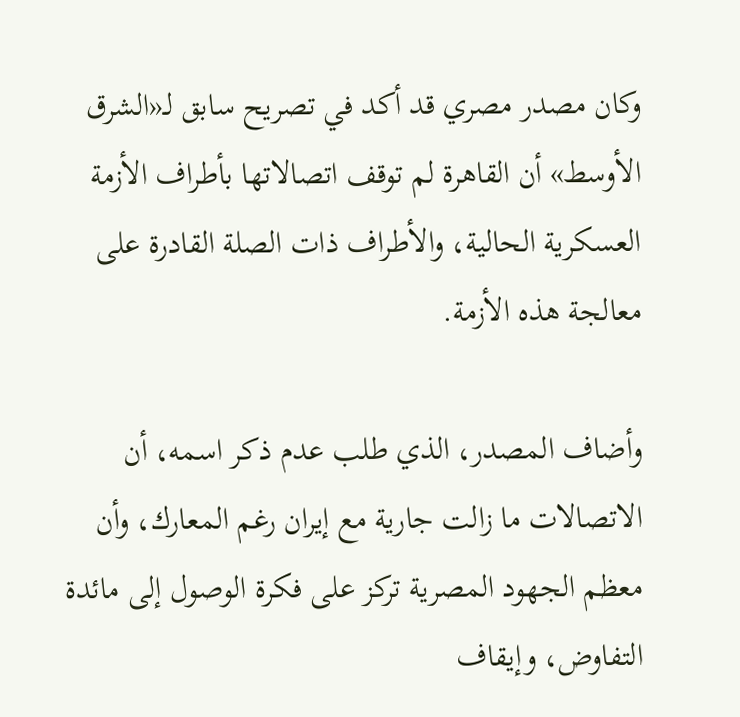وكان مصدر مصري قد أكد في تصريح سابق لـ«الشرق الأوسط» أن القاهرة لم توقف اتصالاتها بأطراف الأزمة العسكرية الحالية، والأطراف ذات الصلة القادرة على معالجة هذه الأزمة.

وأضاف المصدر، الذي طلب عدم ذكر اسمه، أن الاتصالات ما زالت جارية مع إيران رغم المعارك، وأن معظم الجهود المصرية تركز على فكرة الوصول إلى مائدة التفاوض، وإيقاف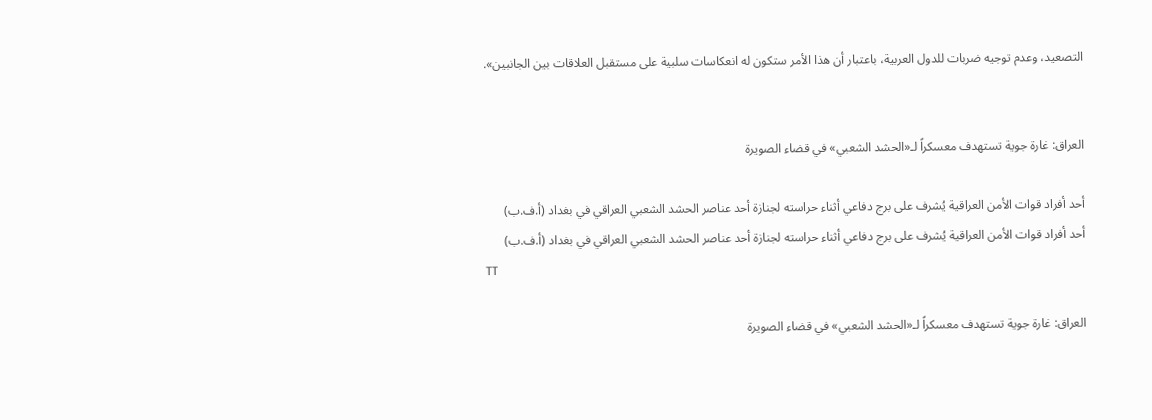التصعيد، وعدم توجيه ضربات للدول العربية، باعتبار أن هذا الأمر ستكون له انعكاسات سلبية على مستقبل العلاقات بين الجانبين».


العراق: غارة جوية تستهدف معسكراً لـ«الحشد الشعبي» في قضاء الصويرة

أحد أفراد قوات الأمن العراقية يُشرف على برج دفاعي أثناء حراسته لجنازة أحد عناصر الحشد الشعبي العراقي في بغداد (أ.ف.ب)
أحد أفراد قوات الأمن العراقية يُشرف على برج دفاعي أثناء حراسته لجنازة أحد عناصر الحشد الشعبي العراقي في بغداد (أ.ف.ب)
TT

العراق: غارة جوية تستهدف معسكراً لـ«الحشد الشعبي» في قضاء الصويرة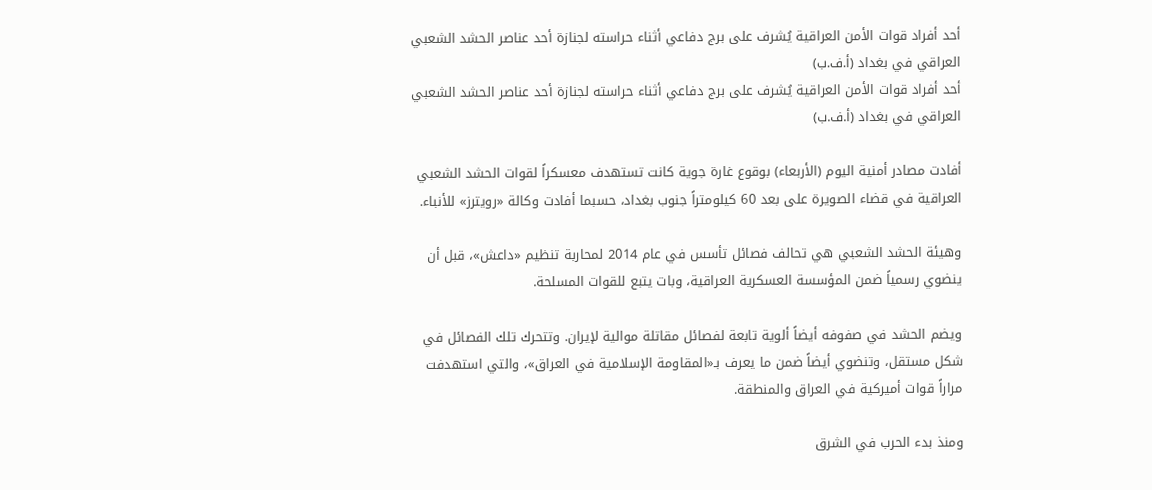أحد أفراد قوات الأمن العراقية يُشرف على برج دفاعي أثناء حراسته لجنازة أحد عناصر الحشد الشعبي العراقي في بغداد (أ.ف.ب)
أحد أفراد قوات الأمن العراقية يُشرف على برج دفاعي أثناء حراسته لجنازة أحد عناصر الحشد الشعبي العراقي في بغداد (أ.ف.ب)

أفادت مصادر أمنية اليوم (الأربعاء) بوقوع غارة جوية كانت تستهدف معسكراً لقوات الحشد الشعبي العراقية في قضاء الصويرة على بعد 60 كيلومتراً جنوب بغداد، حسبما أفادت وكالة «رويترز» للأنباء.

وهيئة الحشد الشعبي هي تحالف فصائل تأسس في عام 2014 لمحاربة تنظيم «داعش»، قبل أن ينضوي رسمياً ضمن المؤسسة العسكرية العراقية، وبات يتبع للقوات المسلحة.

ويضم الحشد في صفوفه أيضاً ألوية تابعة لفصائل مقاتلة موالية لإيران. وتتحرك تلك الفصائل في شكل مستقل، وتنضوي أيضاً ضمن ما يعرف بـ«المقاومة الإسلامية في العراق»، والتي استهدفت مراراً قوات أميركية في العراق والمنطقة.

ومنذ بدء الحرب في الشرق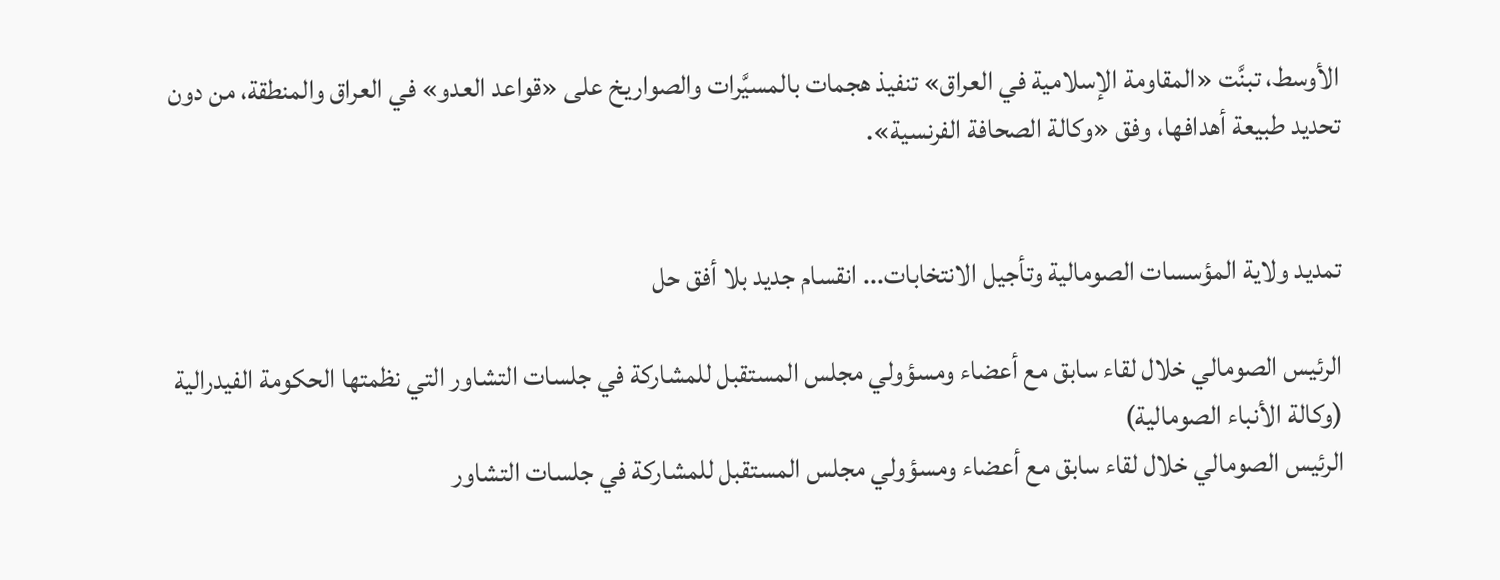الأوسط، تبنَّت «المقاومة الإسلامية في العراق» تنفيذ هجمات بالمسيَّرات والصواريخ على «قواعد العدو» في العراق والمنطقة، من دون تحديد طبيعة أهدافها، وفق «وكالة الصحافة الفرنسية».


تمديد ولاية المؤسسات الصومالية وتأجيل الانتخابات... انقسام جديد بلا أفق حل

الرئيس الصومالي خلال لقاء سابق مع أعضاء ومسؤولي مجلس المستقبل للمشاركة في جلسات التشاور التي نظمتها الحكومة الفيدرالية (وكالة الأنباء الصومالية)
الرئيس الصومالي خلال لقاء سابق مع أعضاء ومسؤولي مجلس المستقبل للمشاركة في جلسات التشاور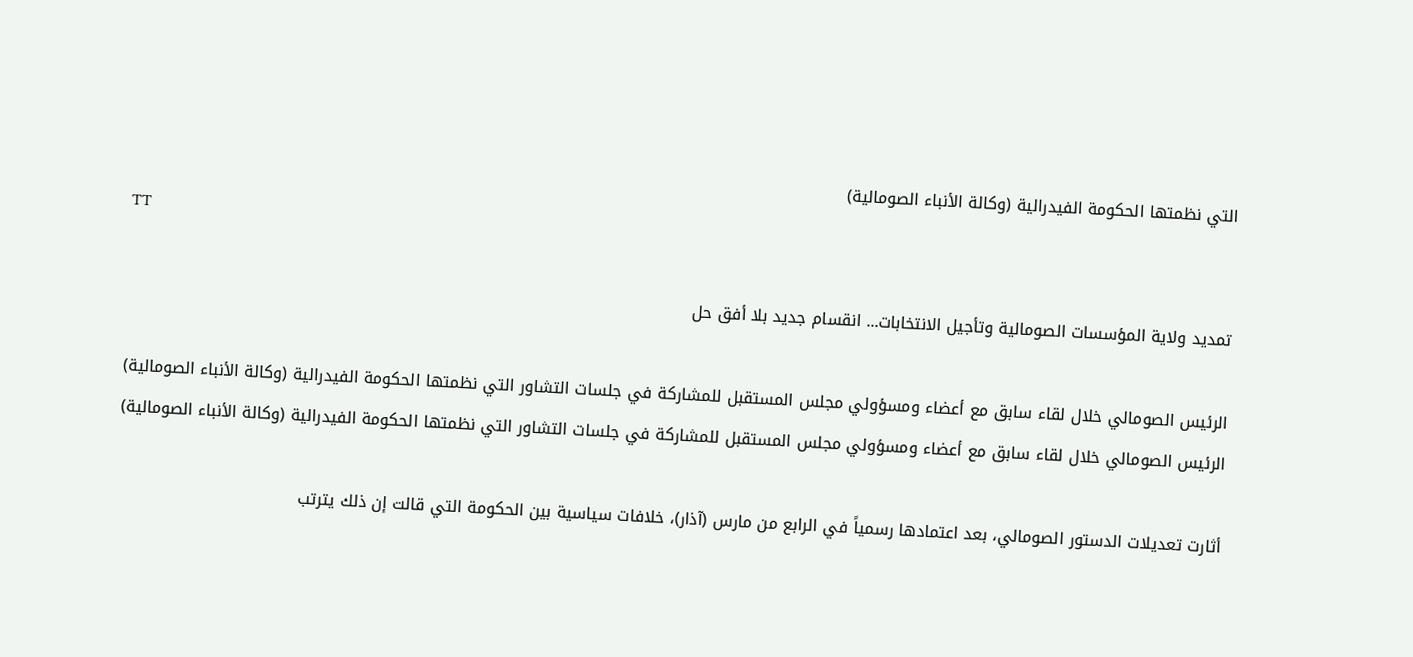التي نظمتها الحكومة الفيدرالية (وكالة الأنباء الصومالية)
TT

تمديد ولاية المؤسسات الصومالية وتأجيل الانتخابات... انقسام جديد بلا أفق حل

الرئيس الصومالي خلال لقاء سابق مع أعضاء ومسؤولي مجلس المستقبل للمشاركة في جلسات التشاور التي نظمتها الحكومة الفيدرالية (وكالة الأنباء الصومالية)
الرئيس الصومالي خلال لقاء سابق مع أعضاء ومسؤولي مجلس المستقبل للمشاركة في جلسات التشاور التي نظمتها الحكومة الفيدرالية (وكالة الأنباء الصومالية)

أثارت تعديلات الدستور الصومالي، بعد اعتمادها رسمياً في الرابع من مارس (آذار)، خلافات سياسية بين الحكومة التي قالت إن ذلك يترتب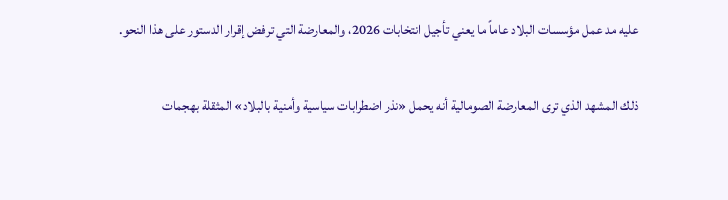عليه مد عمل مؤسسات البلاد عاماً ما يعني تأجيل انتخابات 2026، والمعارضة التي ترفض إقرار الدستور على هذا النحو.

ذلك المشهد الذي ترى المعارضة الصومالية أنه يحمل «نذر اضطرابات سياسية وأمنية بالبلاد» المثقلة بهجمات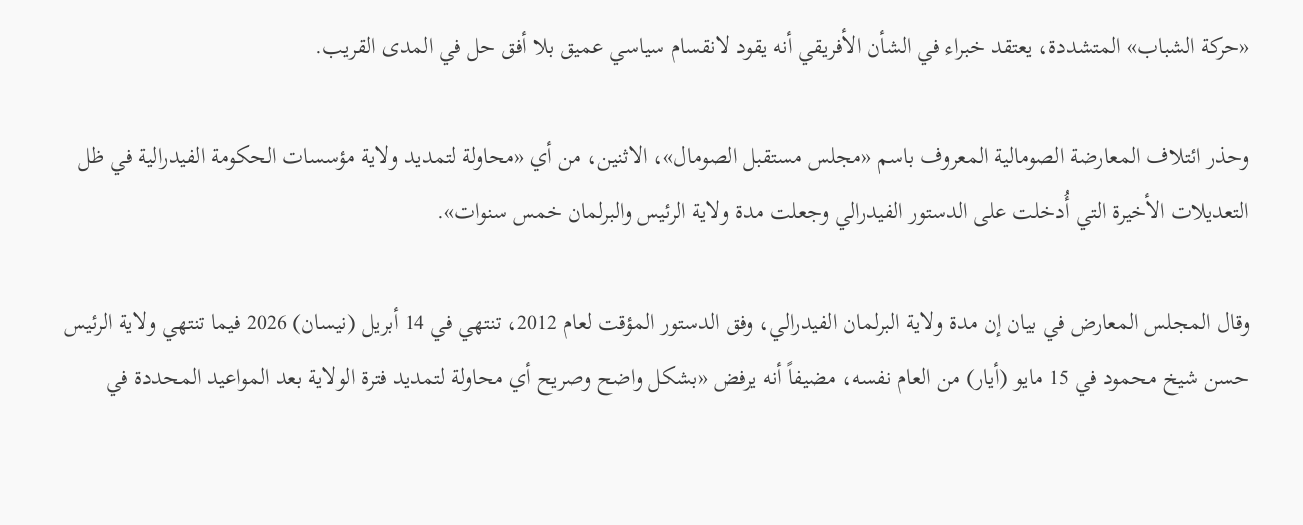«حركة الشباب» المتشددة، يعتقد خبراء في الشأن الأفريقي أنه يقود لانقسام سياسي عميق بلا أفق حل في المدى القريب.

وحذر ائتلاف المعارضة الصومالية المعروف باسم «مجلس مستقبل الصومال»، الاثنين، من أي «محاولة لتمديد ولاية مؤسسات الحكومة الفيدرالية في ظل التعديلات الأخيرة التي أُدخلت على الدستور الفيدرالي وجعلت مدة ولاية الرئيس والبرلمان خمس سنوات».

وقال المجلس المعارض في بيان إن مدة ولاية البرلمان الفيدرالي، وفق الدستور المؤقت لعام 2012، تنتهي في 14 أبريل (نيسان) 2026 فيما تنتهي ولاية الرئيس حسن شيخ محمود في 15 مايو (أيار) من العام نفسه، مضيفاً أنه يرفض «بشكل واضح وصريح أي محاولة لتمديد فترة الولاية بعد المواعيد المحددة في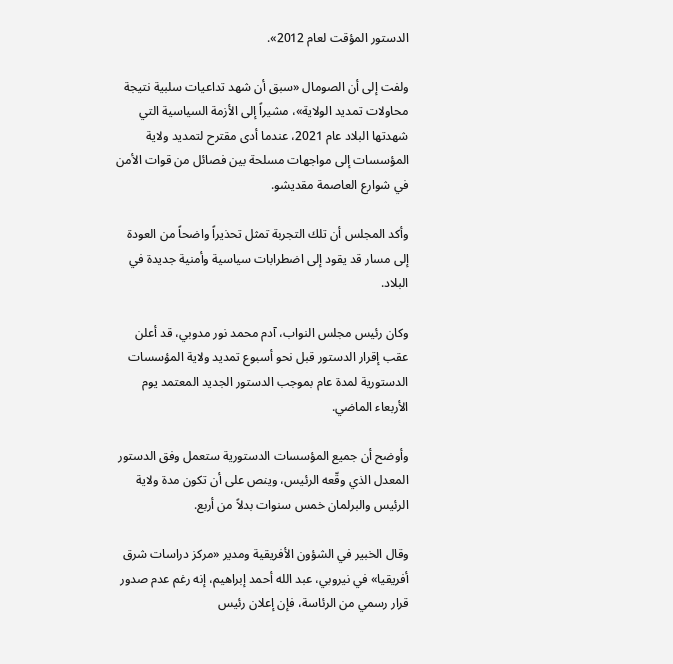الدستور المؤقت لعام 2012».

ولفت إلى أن الصومال «سبق أن شهد تداعيات سلبية نتيجة محاولات تمديد الولاية»، مشيراً إلى الأزمة السياسية التي شهدتها البلاد عام 2021، عندما أدى مقترح لتمديد ولاية المؤسسات إلى مواجهات مسلحة بين فصائل من قوات الأمن في شوارع العاصمة مقديشو.

وأكد المجلس أن تلك التجربة تمثل تحذيراً واضحاً من العودة إلى مسار قد يقود إلى اضطرابات سياسية وأمنية جديدة في البلاد.

وكان رئيس مجلس النواب، آدم محمد نور مدوبي، قد أعلن عقب إقرار الدستور قبل نحو أسبوع تمديد ولاية المؤسسات الدستورية لمدة عام بموجب الدستور الجديد المعتمد يوم الأربعاء الماضي.

وأوضح أن جميع المؤسسات الدستورية ستعمل وفق الدستور المعدل الذي وقّعه الرئيس، وينص على أن تكون مدة ولاية الرئيس والبرلمان خمس سنوات بدلاً من أربع.

وقال الخبير في الشؤون الأفريقية ومدير «مركز دراسات شرق أفريقيا» في نيروبي، عبد الله أحمد إبراهيم، إنه رغم عدم صدور قرار رسمي من الرئاسة، فإن إعلان رئيس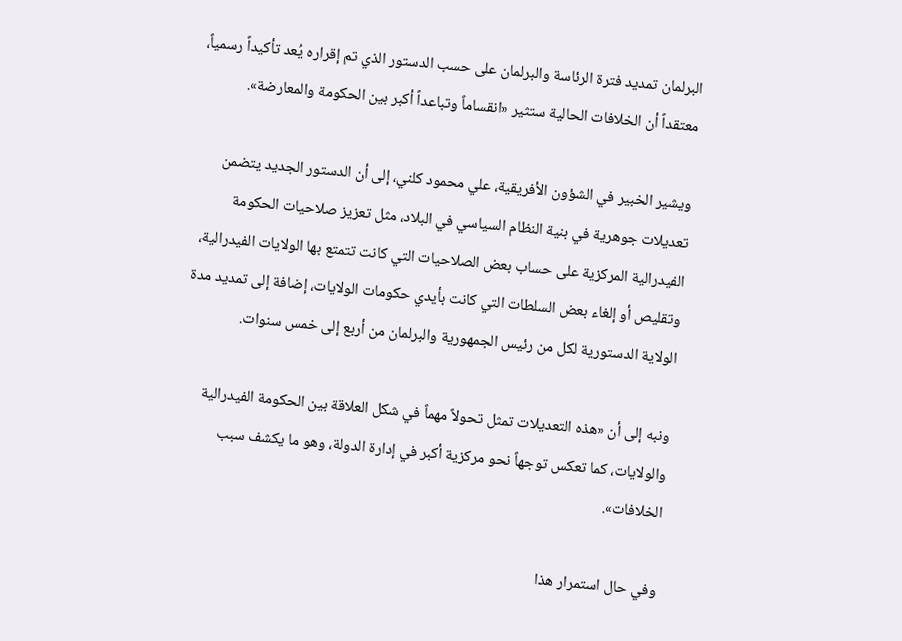البرلمان تمديد فترة الرئاسة والبرلمان على حسب الدستور الذي تم إقراره يُعد تأكيداً رسمياً، معتقداً أن الخلافات الحالية ستثير «انقساماً وتباعداً أكبر بين الحكومة والمعارضة».

ويشير الخبير في الشؤون الأفريقية، علي محمود كلني، إلى أن الدستور الجديد يتضمن تعديلات جوهرية في بنية النظام السياسي في البلاد، مثل تعزيز صلاحيات الحكومة الفيدرالية المركزية على حساب بعض الصلاحيات التي كانت تتمتع بها الولايات الفيدرالية، وتقليص أو إلغاء بعض السلطات التي كانت بأيدي حكومات الولايات، إضافة إلى تمديد مدة الولاية الدستورية لكل من رئيس الجمهورية والبرلمان من أربع إلى خمس سنوات.

ونبه إلى أن «هذه التعديلات تمثل تحولاً مهماً في شكل العلاقة بين الحكومة الفيدرالية والولايات، كما تعكس توجهاً نحو مركزية أكبر في إدارة الدولة، وهو ما يكشف سبب الخلافات».

وفي حال استمرار هذا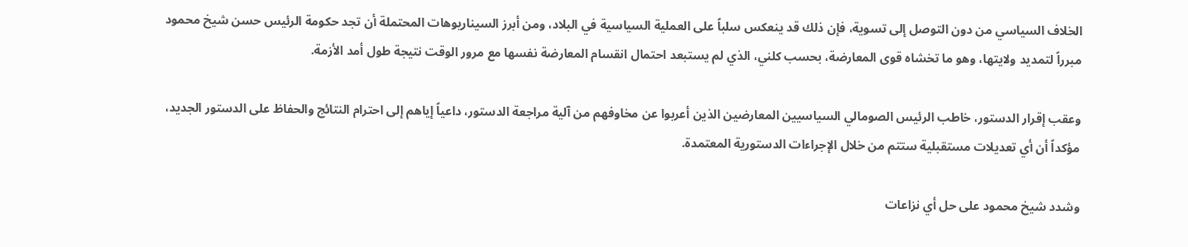الخلاف السياسي من دون التوصل إلى تسوية، فإن ذلك قد ينعكس سلباً على العملية السياسية في البلاد، ومن أبرز السيناريوهات المحتملة أن تجد حكومة الرئيس حسن شيخ محمود مبرراً لتمديد ولايتها، وهو ما تخشاه قوى المعارضة، بحسب كلني، الذي لم يستبعد احتمال انقسام المعارضة نفسها مع مرور الوقت نتيجة طول أمد الأزمة.

وعقب إقرار الدستور، خاطب الرئيس الصومالي السياسيين المعارضين الذين أعربوا عن مخاوفهم من آلية مراجعة الدستور، داعياً إياهم إلى احترام النتائج والحفاظ على الدستور الجديد، مؤكداً أن أي تعديلات مستقبلية ستتم من خلال الإجراءات الدستورية المعتمدة.

وشدد شيخ محمود على حل أي نزاعات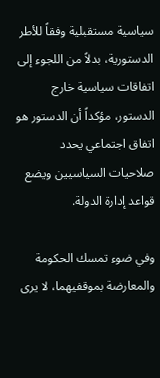سياسية مستقبلية وفقاً للأطر الدستورية، بدلاً من اللجوء إلى اتفاقات سياسية خارج الدستور، مؤكداً أن الدستور هو اتفاق اجتماعي يحدد صلاحيات السياسيين ويضع قواعد إدارة الدولة.

وفي ضوء تمسك الحكومة والمعارضة بموقفيهما، لا يرى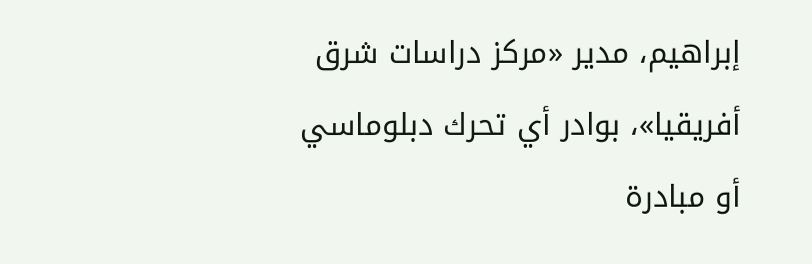إبراهيم، مدير «مركز دراسات شرق أفريقيا»، بوادر أي تحرك دبلوماسي أو مبادرة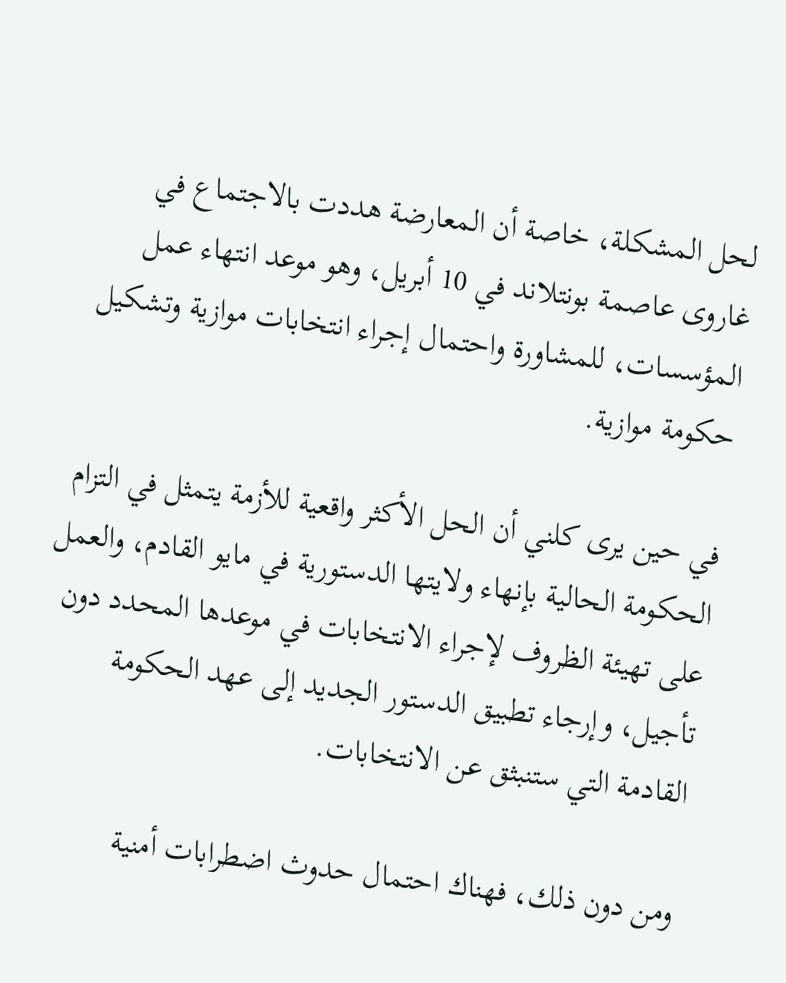لحل المشكلة، خاصة أن المعارضة هددت بالاجتماع في غاروى عاصمة بونتلاند في 10 أبريل، وهو موعد انتهاء عمل المؤسسات، للمشاورة واحتمال إجراء انتخابات موازية وتشكيل حكومة موازية.

في حين يرى كلني أن الحل الأكثر واقعية للأزمة يتمثل في التزام الحكومة الحالية بإنهاء ولايتها الدستورية في مايو القادم، والعمل على تهيئة الظروف لإجراء الانتخابات في موعدها المحدد دون تأجيل، وإرجاء تطبيق الدستور الجديد إلى عهد الحكومة القادمة التي ستنبثق عن الانتخابات.

ومن دون ذلك، فهناك احتمال حدوث اضطرابات أمنية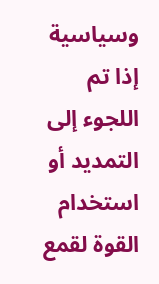وسياسية إذا تم اللجوء إلى التمديد أو استخدام القوة لقمع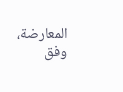المعارضة، وفق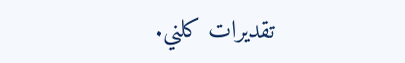تقديرات كلني.